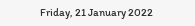Friday, 21 January 2022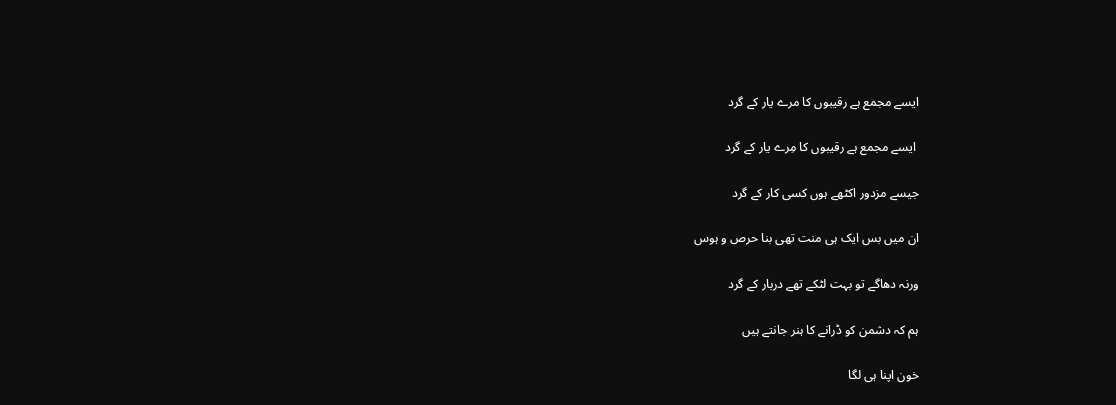ایسے مجمع ہے رقیبوں کا مرے یار کے گرد

 ایسے مجمع ہے رقیبوں کا مِرے یار کے گرد

جیسے مزدور اکٹھے ہوں کسی کار کے گرد

ان میں بس ایک ہی منت تھی بنا حرص و ہوس

ورنہ دھاگے تو بہت لٹکے تھے دربار کے گرد

ہم کہ دشمن کو ڈرانے کا ہنر جانتے ہیں

خون اپنا ہی لگا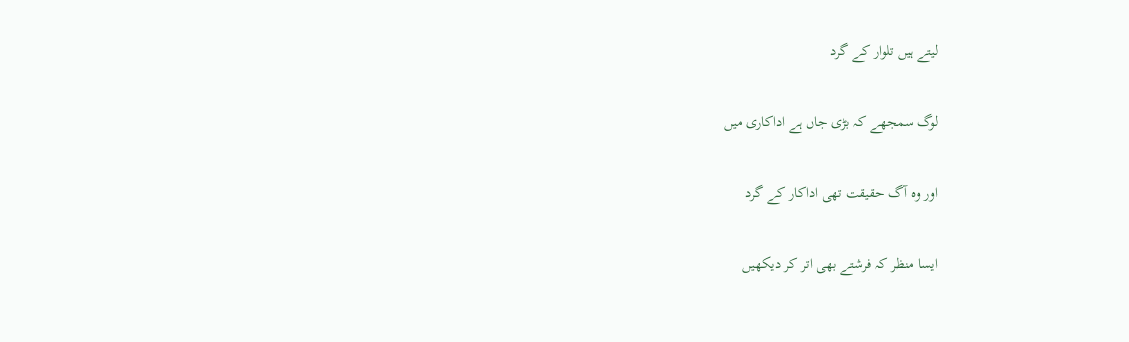لیتے ہیں تلوار کے گرد

لوگ سمجھے کہ بڑی جاں ہے اداکاری میں

اور وہ آگ حقیقت تھی اداکار کے گرد

ایسا منظر کہ فرشتے بھی اتر کر دیکھیں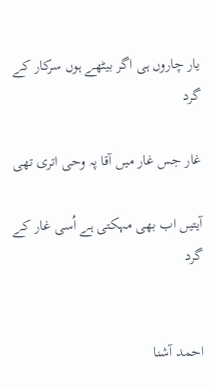یار چاروں ہی اگر بیٹھے ہوں سرکار کے گرد

غار جس غار میں آقا پہ وحی اتری تھی

آیتیں اب بھی مہکتی ہے اُسی غار کے گرد


احمد آشنا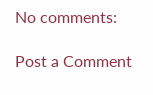No comments:

Post a Comment